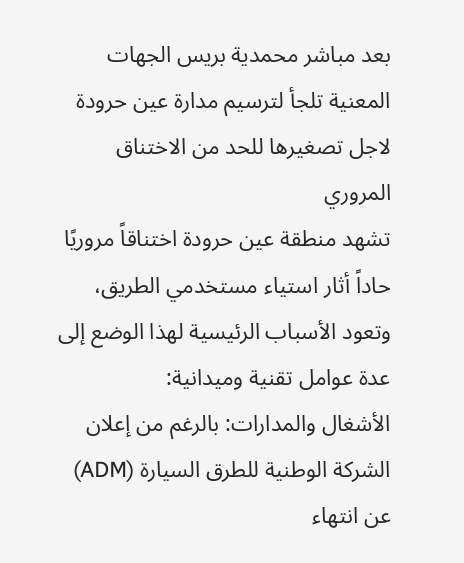بعد مباشر محمدية بريس الجهات المعنية تلجأ لترسيم مدارة عين حرودة لاجل تصغيرها للحد من الاختناق المروري
تشهد منطقة عين حرودة اختناقاً مروريًا حاداً أثار استياء مستخدمي الطريق، وتعود الأسباب الرئيسية لهذا الوضع إلى عدة عوامل تقنية وميدانية:
الأشغال والمدارات: بالرغم من إعلان الشركة الوطنية للطرق السيارة (ADM) عن انتهاء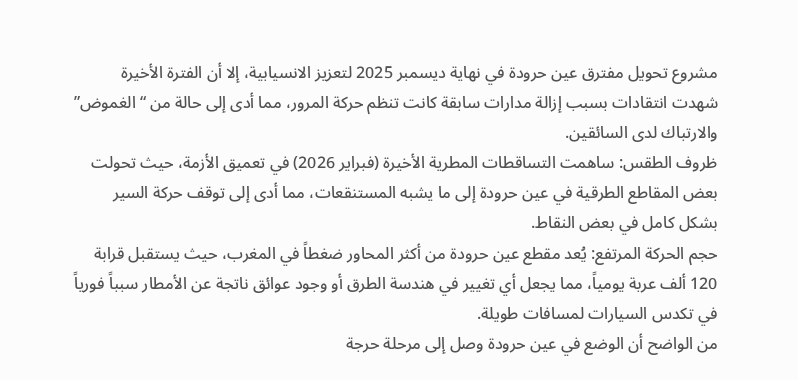مشروع تحويل مفترق عين حرودة في نهاية ديسمبر 2025 لتعزيز الانسيابية، إلا أن الفترة الأخيرة شهدت انتقادات بسبب إزالة مدارات سابقة كانت تنظم حركة المرور، مما أدى إلى حالة من “الغموض” والارتباك لدى السائقين.
ظروف الطقس: ساهمت التساقطات المطرية الأخيرة (فبراير 2026) في تعميق الأزمة، حيث تحولت بعض المقاطع الطرقية في عين حرودة إلى ما يشبه المستنقعات، مما أدى إلى توقف حركة السير بشكل كامل في بعض النقاط.
حجم الحركة المرتفع: يُعد مقطع عين حرودة من أكثر المحاور ضغطاً في المغرب، حيث يستقبل قرابة 120 ألف عربة يومياً، مما يجعل أي تغيير في هندسة الطرق أو وجود عوائق ناتجة عن الأمطار سبباً فورياً في تكدس السيارات لمسافات طويلة.
من الواضح أن الوضع في عين حرودة وصل إلى مرحلة حرجة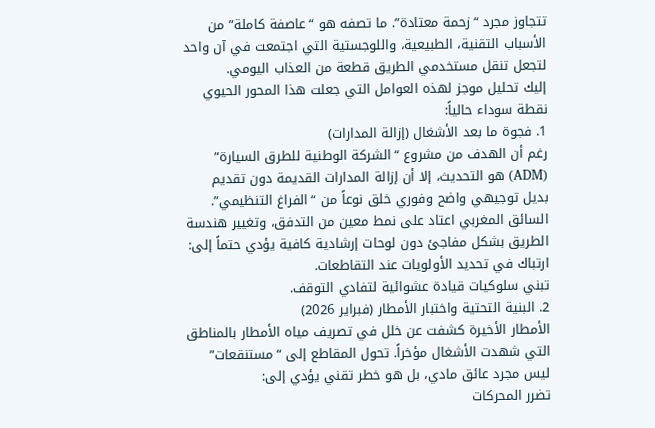تتجاوز مجرد “زحمة معتادة”. ما تصفه هو “عاصفة كاملة” من الأسباب التقنية، الطبيعية، واللوجستية التي اجتمعت في آن واحد لتجعل تنقل مستخدمي الطريق قطعة من العذاب اليومي.
إليك تحليل موجز لهذه العوامل التي جعلت هذا المحور الحيوي نقطة سوداء حالياً:
1. فجوة ما بعد الأشغال (إزالة المدارات)
رغم أن الهدف من مشروع “الشركة الوطنية للطرق السيارة” (ADM) هو التحديث، إلا أن إزالة المدارات القديمة دون تقديم بديل توجيهي واضح وفوري خلق نوعاً من “الفراغ التنظيمي”. السائق المغربي اعتاد على نمط معين من التدفق، وتغيير هندسة الطريق بشكل مفاجئ دون لوحات إرشادية كافية يؤدي حتماً إلى:
ارتباك في تحديد الأولويات عند التقاطعات.
تبني سلوكيات قيادة عشوائية لتفادي التوقف.
2. البنية التحتية واختبار الأمطار (فبراير 2026)
الأمطار الأخيرة كشفت عن خلل في تصريف مياه الأمطار بالمناطق التي شهدت الأشغال مؤخراً. تحول المقاطع إلى “مستنقعات” ليس مجرد عائق مادي، بل هو خطر تقني يؤدي إلى:
تضرر المحركات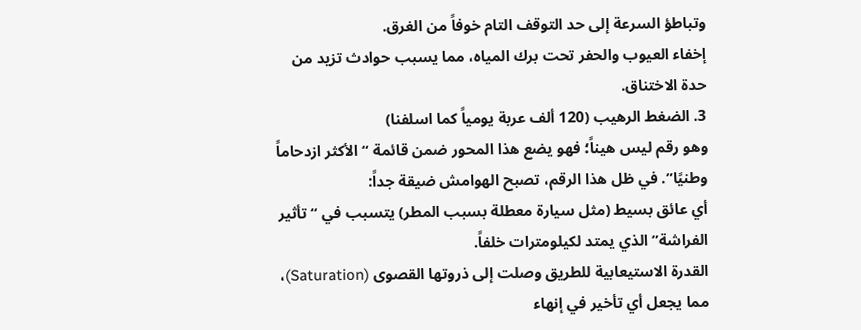وتباطؤ السرعة إلى حد التوقف التام خوفاً من الغرق.
إخفاء العيوب والحفر تحت برك المياه، مما يسبب حوادث تزيد من حدة الاختناق.
3. الضغط الرهيب (120 ألف عربة يومياً كما اسلفنا)
وهو رقم ليس هيناً؛ فهو يضع هذا المحور ضمن قائمة “الأكثر ازدحاماً وطنيًا”. في ظل هذا الرقم، تصبح الهوامش ضيقة جداً:
أي عائق بسيط (مثل سيارة معطلة بسبب المطر) يتسبب في “تأثير الفراشة” الذي يمتد لكيلومترات خلفاً.
القدرة الاستيعابية للطريق وصلت إلى ذروتها القصوى (Saturation)، مما يجعل أي تأخير في إنهاء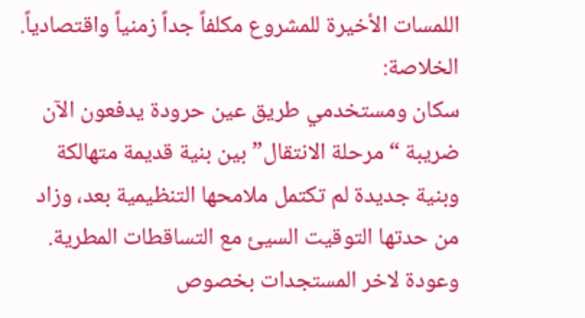اللمسات الأخيرة للمشروع مكلفاً جداً زمنياً واقتصادياً.
الخلاصة:
سكان ومستخدمي طريق عين حرودة يدفعون الآن ضريبة “مرحلة الانتقال” بين بنية قديمة متهالكة وبنية جديدة لم تكتمل ملامحها التنظيمية بعد، وزاد من حدتها التوقيت السيئ مع التساقطات المطرية.
وعودة لاخر المستجدات بخصوص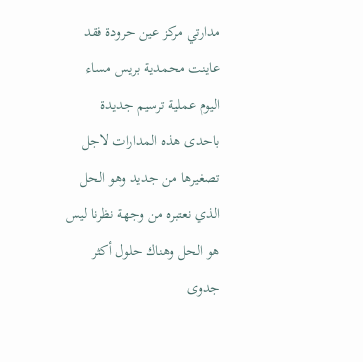مدارتي مركز عين حرودة فقد عاينت محمدية بريس مساء اليوم عملية ترسيم جديدة باحدى هذه المدارات لاجل تصغيرها من جديد وهو الحل الذي نعتبره من وجهة نظرنا ليس هو الحل وهناك حلول أكثر جدوى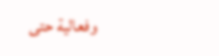وفعالية حتى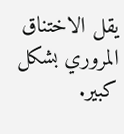يقل الاختناق المروري بشكل كبير.